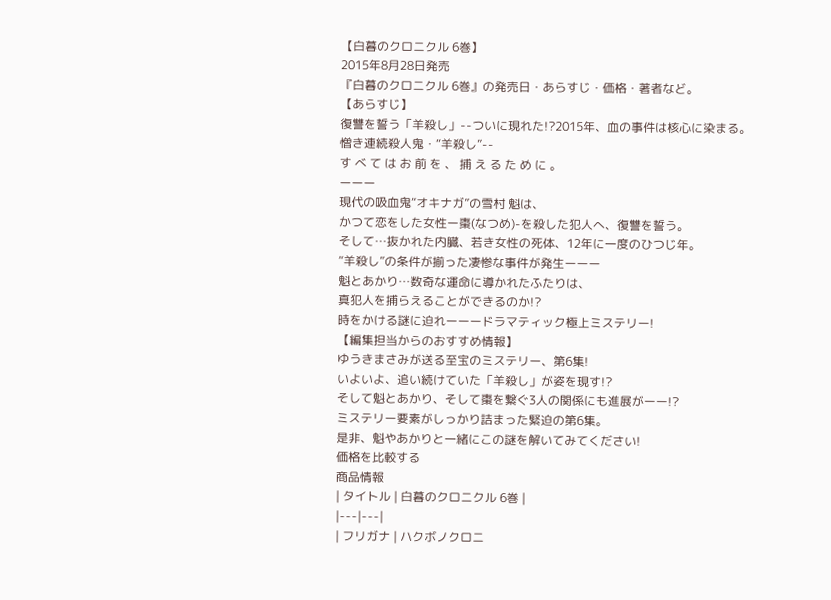【白暮のクロニクル 6巻】
2015年8月28日発売
『白暮のクロニクル 6巻』の発売日・あらすじ・価格・著者など。
【あらすじ】
復讐を誓う「羊殺し」--ついに現れた!?2015年、血の事件は核心に染まる。
憎き連続殺人鬼・“羊殺し”--
す べ て は お 前 を 、 捕 え る た め に 。
ーーー
現代の吸血鬼“オキナガ”の雪村 魁は、
かつて恋をした女性ー棗(なつめ)-を殺した犯人へ、復讐を誓う。
そして…抜かれた内臓、若き女性の死体、12年に一度のひつじ年。
“羊殺し”の条件が揃った凄惨な事件が発生ーーー
魁とあかり…数奇な運命に導かれたふたりは、
真犯人を捕らえることができるのか!?
時をかける謎に迫れーーードラマティック極上ミステリー!
【編集担当からのおすすめ情報】
ゆうきまさみが送る至宝のミステリー、第6集!
いよいよ、追い続けていた「羊殺し」が姿を現す!?
そして魁とあかり、そして棗を繋ぐ3人の関係にも進展がーー!?
ミステリー要素がしっかり詰まった緊迫の第6集。
是非、魁やあかりと一緒にこの謎を解いてみてください!
価格を比較する
商品情報
| タイトル | 白暮のクロニクル 6巻 |
|---|---|
| フリガナ | ハクボノクロニ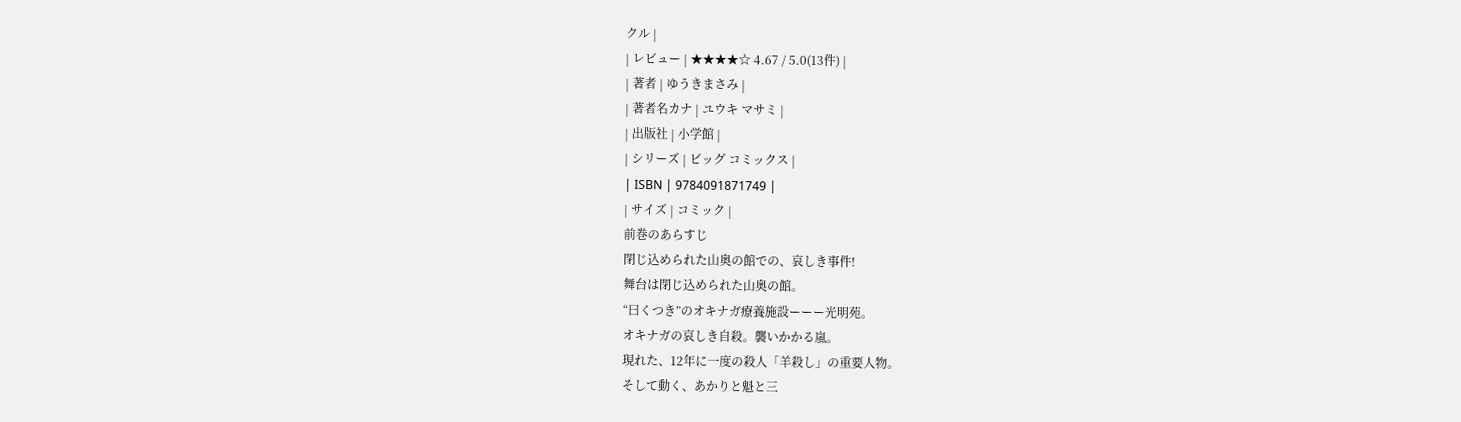クル |
| レビュー | ★★★★☆ 4.67 / 5.0(13件) |
| 著者 | ゆうきまさみ |
| 著者名カナ | ユウキ マサミ |
| 出版社 | 小学館 |
| シリーズ | ビッグ コミックス |
| ISBN | 9784091871749 |
| サイズ | コミック |
前巻のあらすじ
閉じ込められた山奥の館での、哀しき事件!
舞台は閉じ込められた山奥の館。
“曰くつき”のオキナガ療養施設ーーー光明苑。
オキナガの哀しき自殺。襲いかかる嵐。
現れた、12年に一度の殺人「羊殺し」の重要人物。
そして動く、あかりと魁と三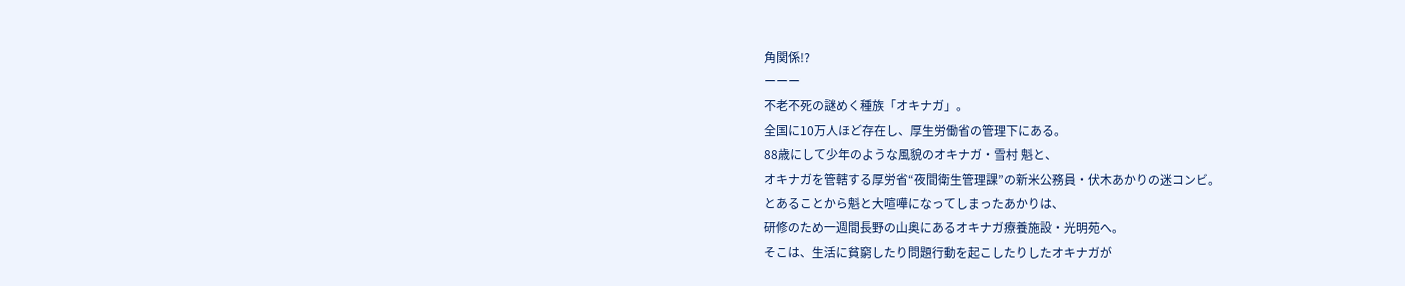角関係!?
ーーー
不老不死の謎めく種族「オキナガ」。
全国に10万人ほど存在し、厚生労働省の管理下にある。
88歳にして少年のような風貌のオキナガ・雪村 魁と、
オキナガを管轄する厚労省“夜間衛生管理課”の新米公務員・伏木あかりの迷コンビ。
とあることから魁と大喧嘩になってしまったあかりは、
研修のため一週間長野の山奥にあるオキナガ療養施設・光明苑へ。
そこは、生活に貧窮したり問題行動を起こしたりしたオキナガが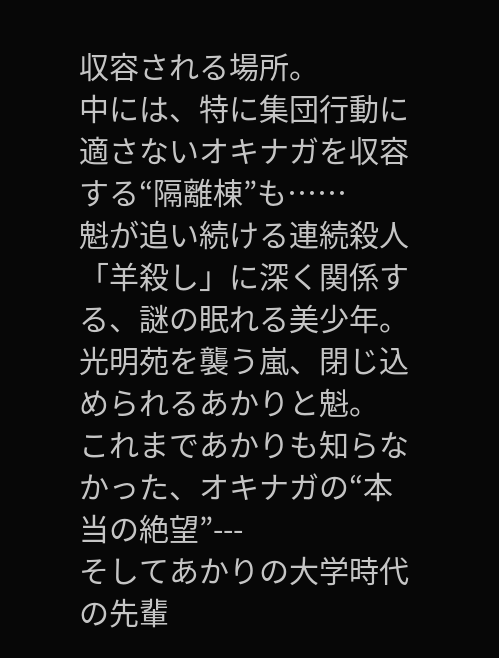収容される場所。
中には、特に集団行動に適さないオキナガを収容する“隔離棟”も……
魁が追い続ける連続殺人「羊殺し」に深く関係する、謎の眠れる美少年。
光明苑を襲う嵐、閉じ込められるあかりと魁。
これまであかりも知らなかった、オキナガの“本当の絶望”---
そしてあかりの大学時代の先輩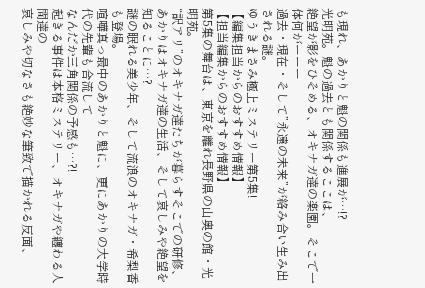も現れ、あかりと魁の関係も進展が…!?
光明苑。魁の過去とも関係するここは、
絶望が影をひそめる、オキナガ達の楽園。そこで一体何がーーー
過去・現在・そして”永遠の未来”が絡み合い生み出される謎。
ゆうきまさみ極上ミステリー第5集!
【編集担当からのおすすめ情報】
【担当編集からのおすすめ情報】
第5集の舞台は、東京を離れ長野県の山奥の館・光明苑。
“訳アリ”のオキナガ達たちが暮らすそこでの研修、
あかりはオキナガ達の生活、そして哀しみや絶望を知ることに…?
謎の眠れる美少年、そして流浪のオキナガ・希梨香も登場。
喧嘩真っ最中のあかりと魁に、更にあかりの大学時代の先輩も合流して
なんだか三角関係の予感も…?!
起きる事件は本格ミステリー、オキナガや纏わる人間達の
哀しみや切なさも絶妙な筆致で描かれる反面、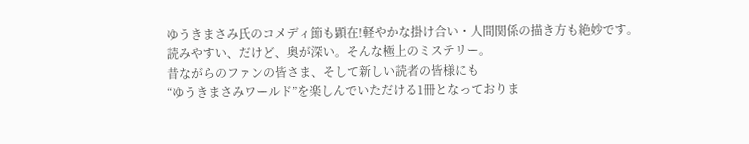ゆうきまさみ氏のコメディ節も顕在!軽やかな掛け合い・人間関係の描き方も絶妙です。
読みやすい、だけど、奥が深い。そんな極上のミステリー。
昔ながらのファンの皆さま、そして新しい読者の皆様にも
“ゆうきまさみワールド”を楽しんでいただける1冊となっておりま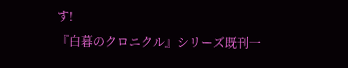す!
『白暮のクロニクル』シリーズ既刊一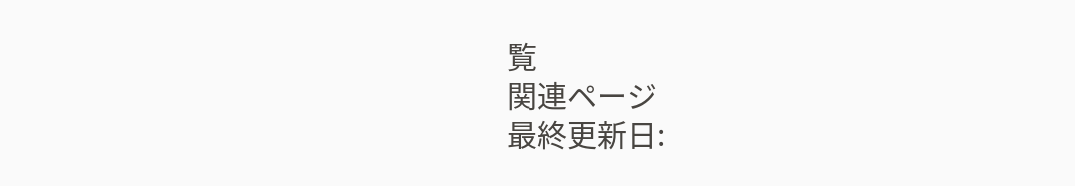覧
関連ページ
最終更新日: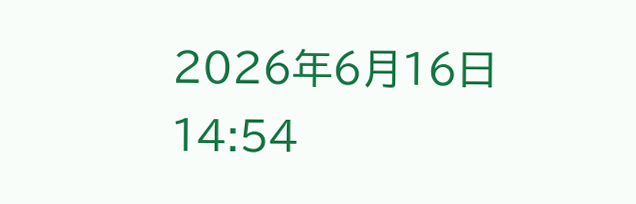2026年6月16日 14:54